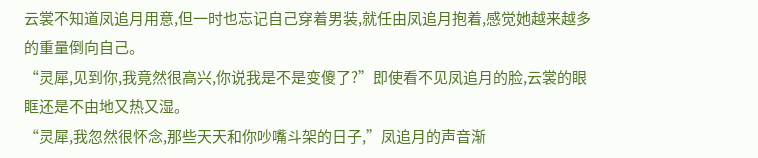云裳不知道凤追月用意,但一时也忘记自己穿着男装,就任由凤追月抱着,感觉她越来越多的重量倒向自己。
“灵犀,见到你,我竟然很高兴,你说我是不是变傻了?”即使看不见凤追月的脸,云裳的眼眶还是不由地又热又湿。
“灵犀,我忽然很怀念,那些天天和你吵嘴斗架的日子,”凤追月的声音渐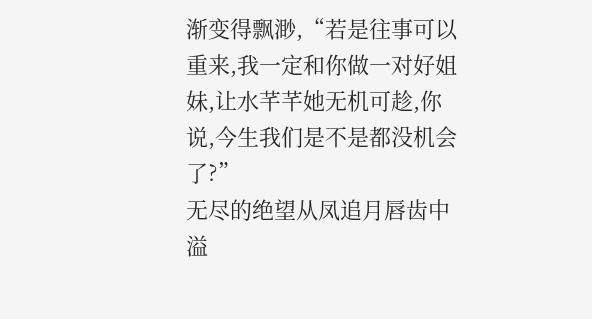渐变得飘渺,“若是往事可以重来,我一定和你做一对好姐妹,让水芊芊她无机可趁,你说,今生我们是不是都没机会了?”
无尽的绝望从凤追月唇齿中溢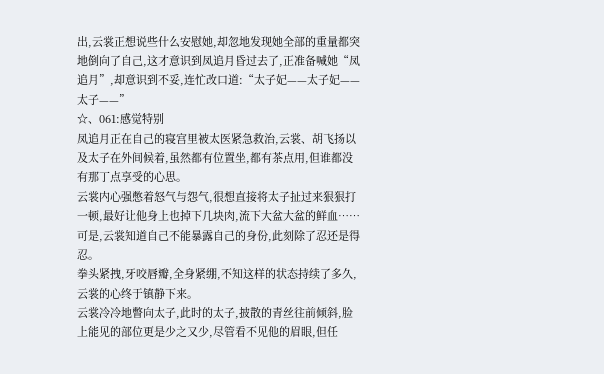出,云裳正想说些什么安慰她,却忽地发现她全部的重量都突地倒向了自己,这才意识到凤追月昏过去了,正准备喊她“凤追月”,却意识到不妥,连忙改口道:“太子妃——太子妃——太子——”
☆、061:感觉特别
凤追月正在自己的寝宫里被太医紧急救治,云裳、胡飞扬以及太子在外间候着,虽然都有位置坐,都有茶点用,但谁都没有那丁点享受的心思。
云裳内心强憋着怒气与怨气,很想直接将太子扯过来狠狠打一顿,最好让他身上也掉下几块肉,流下大盆大盆的鲜血……
可是,云裳知道自己不能暴露自己的身份,此刻除了忍还是得忍。
拳头紧拽,牙咬唇瓣,全身紧绷,不知这样的状态持续了多久,云裳的心终于镇静下来。
云裳冷冷地瞥向太子,此时的太子,披散的青丝往前倾斜,脸上能见的部位更是少之又少,尽管看不见他的眉眼,但任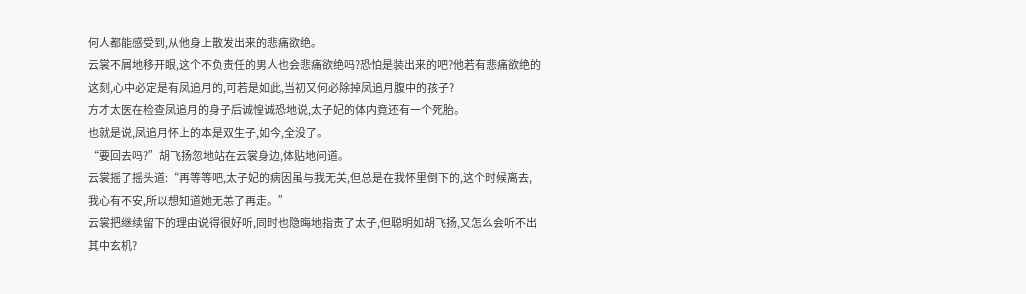何人都能感受到,从他身上散发出来的悲痛欲绝。
云裳不屑地移开眼,这个不负责任的男人也会悲痛欲绝吗?恐怕是装出来的吧?他若有悲痛欲绝的这刻,心中必定是有凤追月的,可若是如此,当初又何必除掉凤追月腹中的孩子?
方才太医在检查凤追月的身子后诚惶诚恐地说,太子妃的体内竟还有一个死胎。
也就是说,凤追月怀上的本是双生子,如今,全没了。
“要回去吗?”胡飞扬忽地站在云裳身边,体贴地问道。
云裳摇了摇头道:“再等等吧,太子妃的病因虽与我无关,但总是在我怀里倒下的,这个时候离去,我心有不安,所以想知道她无恙了再走。”
云裳把继续留下的理由说得很好听,同时也隐晦地指责了太子,但聪明如胡飞扬,又怎么会听不出其中玄机?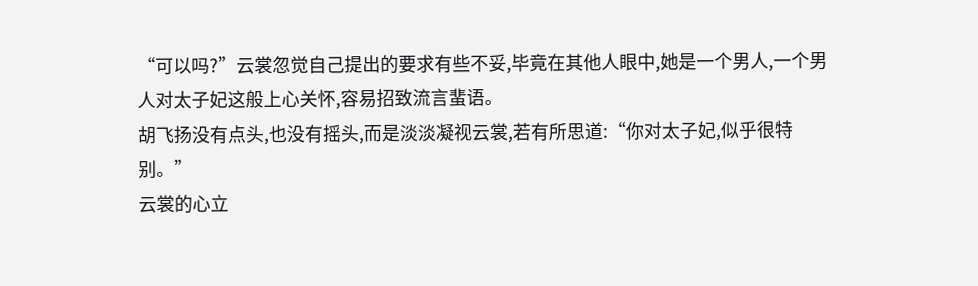“可以吗?”云裳忽觉自己提出的要求有些不妥,毕竟在其他人眼中,她是一个男人,一个男人对太子妃这般上心关怀,容易招致流言蜚语。
胡飞扬没有点头,也没有摇头,而是淡淡凝视云裳,若有所思道:“你对太子妃,似乎很特别。”
云裳的心立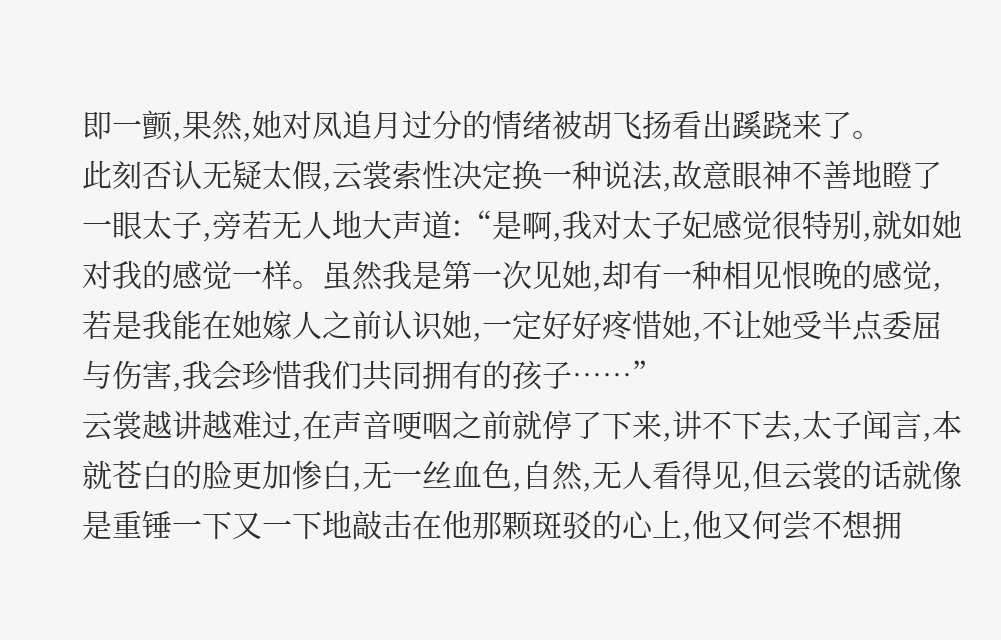即一颤,果然,她对凤追月过分的情绪被胡飞扬看出蹊跷来了。
此刻否认无疑太假,云裳索性决定换一种说法,故意眼神不善地瞪了一眼太子,旁若无人地大声道:“是啊,我对太子妃感觉很特别,就如她对我的感觉一样。虽然我是第一次见她,却有一种相见恨晚的感觉,若是我能在她嫁人之前认识她,一定好好疼惜她,不让她受半点委屈与伤害,我会珍惜我们共同拥有的孩子……”
云裳越讲越难过,在声音哽咽之前就停了下来,讲不下去,太子闻言,本就苍白的脸更加惨白,无一丝血色,自然,无人看得见,但云裳的话就像是重锤一下又一下地敲击在他那颗斑驳的心上,他又何尝不想拥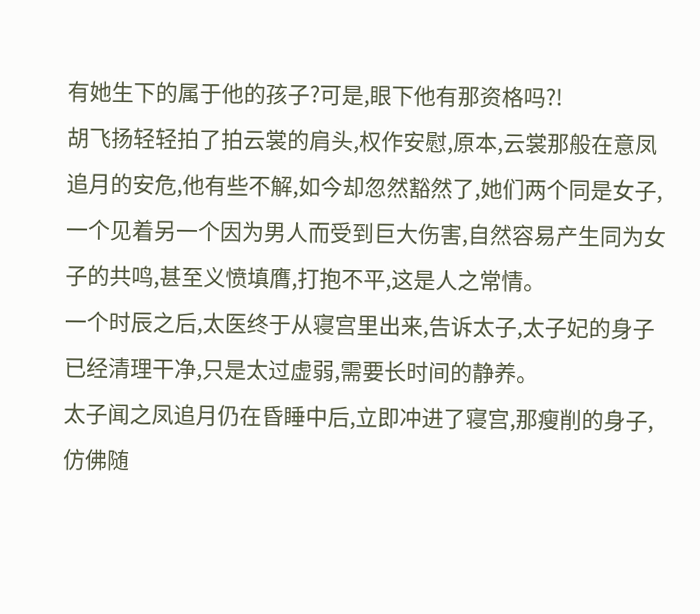有她生下的属于他的孩子?可是,眼下他有那资格吗?!
胡飞扬轻轻拍了拍云裳的肩头,权作安慰,原本,云裳那般在意凤追月的安危,他有些不解,如今却忽然豁然了,她们两个同是女子,一个见着另一个因为男人而受到巨大伤害,自然容易产生同为女子的共鸣,甚至义愤填膺,打抱不平,这是人之常情。
一个时辰之后,太医终于从寝宫里出来,告诉太子,太子妃的身子已经清理干净,只是太过虚弱,需要长时间的静养。
太子闻之凤追月仍在昏睡中后,立即冲进了寝宫,那瘦削的身子,仿佛随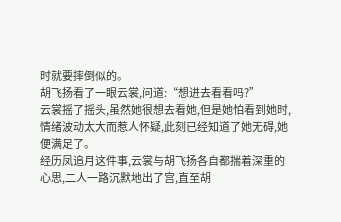时就要摔倒似的。
胡飞扬看了一眼云裳,问道:“想进去看看吗?”
云裳摇了摇头,虽然她很想去看她,但是她怕看到她时,情绪波动太大而惹人怀疑,此刻已经知道了她无碍,她便满足了。
经历凤追月这件事,云裳与胡飞扬各自都揣着深重的心思,二人一路沉默地出了宫,直至胡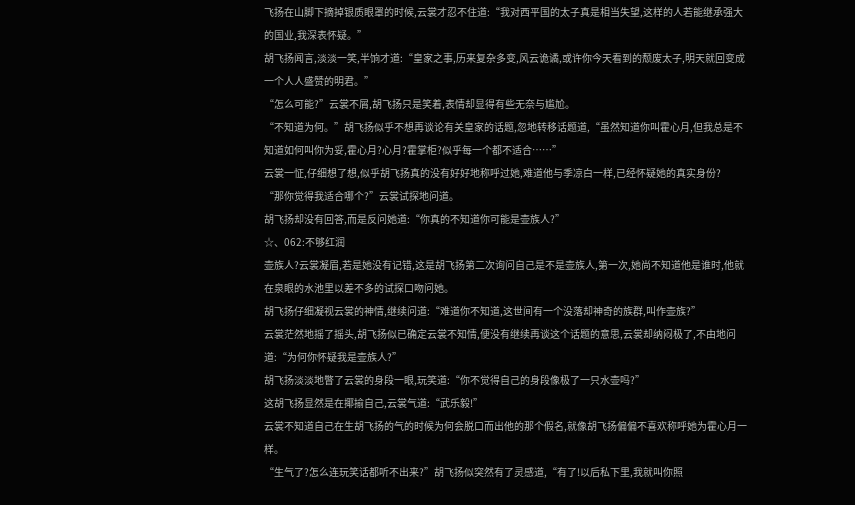飞扬在山脚下摘掉银质眼罩的时候,云裳才忍不住道:“我对西平国的太子真是相当失望,这样的人若能继承强大的国业,我深表怀疑。”
胡飞扬闻言,淡淡一笑,半饷才道:“皇家之事,历来复杂多变,风云诡谲,或许你今天看到的颓废太子,明天就回变成一个人人盛赞的明君。”
“怎么可能?”云裳不屑,胡飞扬只是笑着,表情却显得有些无奈与尴尬。
“不知道为何。”胡飞扬似乎不想再谈论有关皇家的话题,忽地转移话题道,“虽然知道你叫霍心月,但我总是不知道如何叫你为妥,霍心月?心月?霍掌柜?似乎每一个都不适合……”
云裳一怔,仔细想了想,似乎胡飞扬真的没有好好地称呼过她,难道他与季凉白一样,已经怀疑她的真实身份?
“那你觉得我适合哪个?”云裳试探地问道。
胡飞扬却没有回答,而是反问她道:“你真的不知道你可能是壶族人?”
☆、062:不够红润
壶族人?云裳凝眉,若是她没有记错,这是胡飞扬第二次询问自己是不是壶族人,第一次,她尚不知道他是谁时,他就在泉眼的水池里以差不多的试探口吻问她。
胡飞扬仔细凝视云裳的神情,继续问道:“难道你不知道,这世间有一个没落却神奇的族群,叫作壶族?”
云裳茫然地摇了摇头,胡飞扬似已确定云裳不知情,便没有继续再谈这个话题的意思,云裳却纳闷极了,不由地问道:“为何你怀疑我是壶族人?”
胡飞扬淡淡地瞥了云裳的身段一眼,玩笑道:“你不觉得自己的身段像极了一只水壶吗?”
这胡飞扬显然是在揶揄自己,云裳气道:“武乐毅!”
云裳不知道自己在生胡飞扬的气的时候为何会脱口而出他的那个假名,就像胡飞扬偏偏不喜欢称呼她为霍心月一样。
“生气了?怎么连玩笑话都听不出来?”胡飞扬似突然有了灵感道,“有了!以后私下里,我就叫你照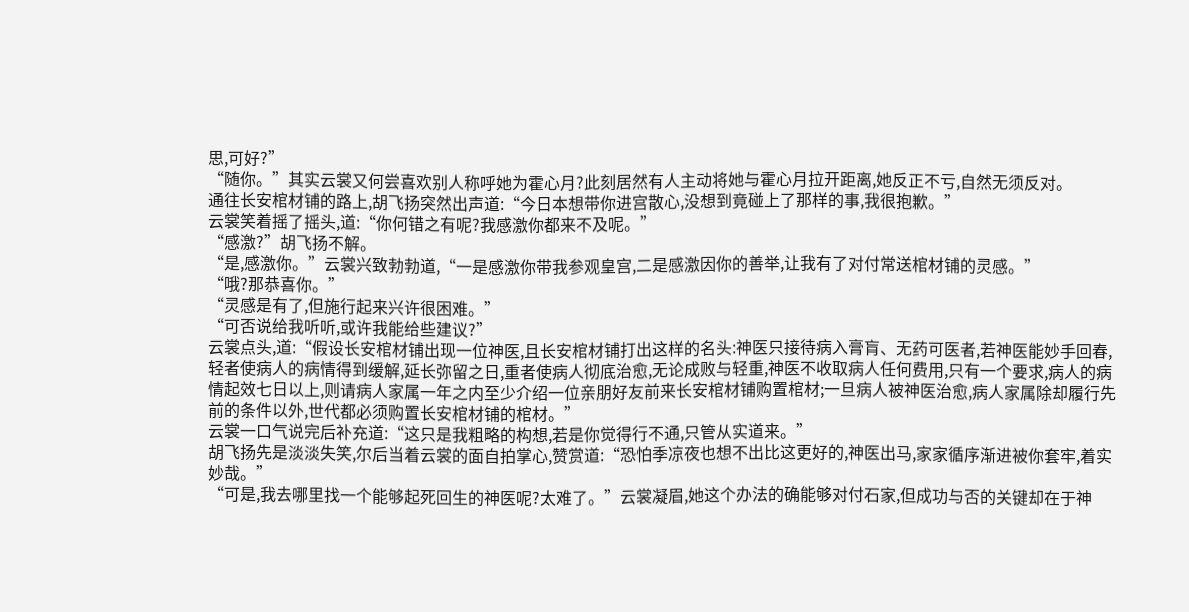思,可好?”
“随你。”其实云裳又何尝喜欢别人称呼她为霍心月?此刻居然有人主动将她与霍心月拉开距离,她反正不亏,自然无须反对。
通往长安棺材铺的路上,胡飞扬突然出声道:“今日本想带你进宫散心,没想到竟碰上了那样的事,我很抱歉。”
云裳笑着摇了摇头,道:“你何错之有呢?我感激你都来不及呢。”
“感激?”胡飞扬不解。
“是,感激你。”云裳兴致勃勃道,“一是感激你带我参观皇宫,二是感激因你的善举,让我有了对付常送棺材铺的灵感。”
“哦?那恭喜你。”
“灵感是有了,但施行起来兴许很困难。”
“可否说给我听听,或许我能给些建议?”
云裳点头,道:“假设长安棺材铺出现一位神医,且长安棺材铺打出这样的名头:神医只接待病入膏肓、无药可医者,若神医能妙手回春,轻者使病人的病情得到缓解,延长弥留之日,重者使病人彻底治愈,无论成败与轻重,神医不收取病人任何费用,只有一个要求,病人的病情起效七日以上,则请病人家属一年之内至少介绍一位亲朋好友前来长安棺材铺购置棺材;一旦病人被神医治愈,病人家属除却履行先前的条件以外,世代都必须购置长安棺材铺的棺材。”
云裳一口气说完后补充道:“这只是我粗略的构想,若是你觉得行不通,只管从实道来。”
胡飞扬先是淡淡失笑,尔后当着云裳的面自拍掌心,赞赏道:“恐怕季凉夜也想不出比这更好的,神医出马,家家循序渐进被你套牢,着实妙哉。”
“可是,我去哪里找一个能够起死回生的神医呢?太难了。”云裳凝眉,她这个办法的确能够对付石家,但成功与否的关键却在于神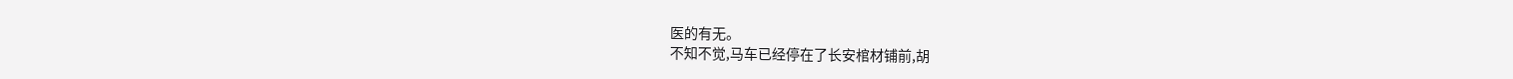医的有无。
不知不觉,马车已经停在了长安棺材铺前,胡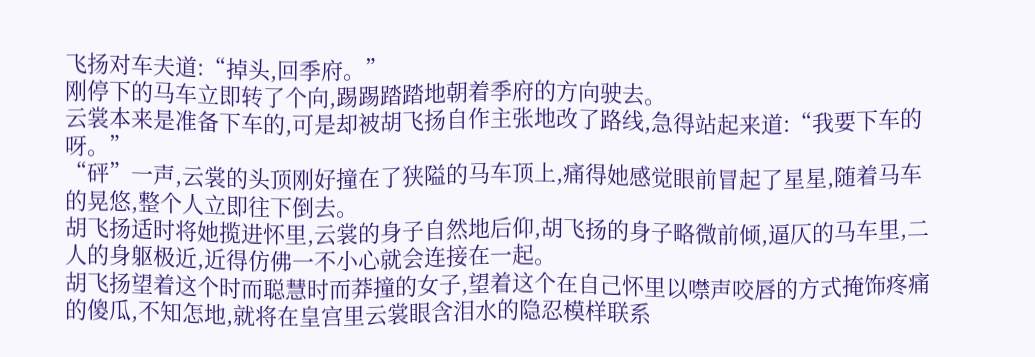飞扬对车夫道:“掉头,回季府。”
刚停下的马车立即转了个向,踢踢踏踏地朝着季府的方向驶去。
云裳本来是准备下车的,可是却被胡飞扬自作主张地改了路线,急得站起来道:“我要下车的呀。”
“砰”一声,云裳的头顶刚好撞在了狭隘的马车顶上,痛得她感觉眼前冒起了星星,随着马车的晃悠,整个人立即往下倒去。
胡飞扬适时将她揽进怀里,云裳的身子自然地后仰,胡飞扬的身子略微前倾,逼仄的马车里,二人的身躯极近,近得仿佛一不小心就会连接在一起。
胡飞扬望着这个时而聪慧时而莽撞的女子,望着这个在自己怀里以噤声咬唇的方式掩饰疼痛的傻瓜,不知怎地,就将在皇宫里云裳眼含泪水的隐忍模样联系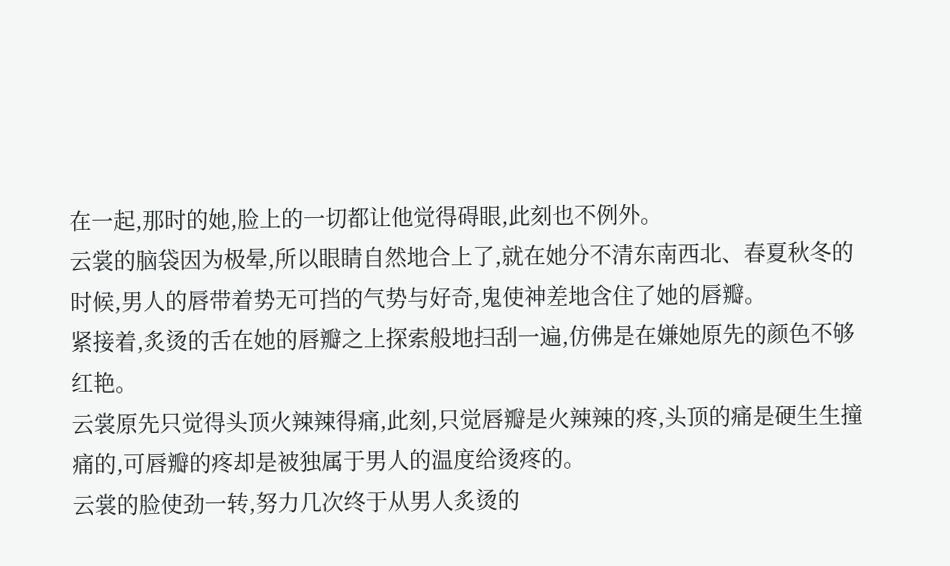在一起,那时的她,脸上的一切都让他觉得碍眼,此刻也不例外。
云裳的脑袋因为极晕,所以眼睛自然地合上了,就在她分不清东南西北、春夏秋冬的时候,男人的唇带着势无可挡的气势与好奇,鬼使神差地含住了她的唇瓣。
紧接着,炙烫的舌在她的唇瓣之上探索般地扫刮一遍,仿佛是在嫌她原先的颜色不够红艳。
云裳原先只觉得头顶火辣辣得痛,此刻,只觉唇瓣是火辣辣的疼,头顶的痛是硬生生撞痛的,可唇瓣的疼却是被独属于男人的温度给烫疼的。
云裳的脸使劲一转,努力几次终于从男人炙烫的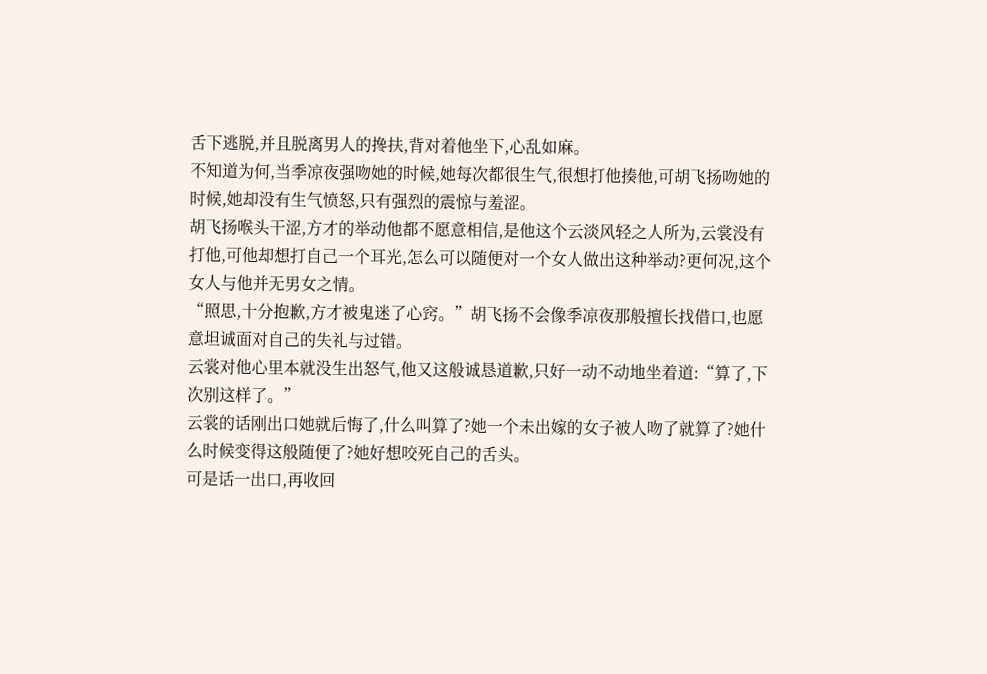舌下逃脱,并且脱离男人的搀扶,背对着他坐下,心乱如麻。
不知道为何,当季凉夜强吻她的时候,她每次都很生气,很想打他揍他,可胡飞扬吻她的时候,她却没有生气愤怒,只有强烈的震惊与羞涩。
胡飞扬喉头干涩,方才的举动他都不愿意相信,是他这个云淡风轻之人所为,云裳没有打他,可他却想打自己一个耳光,怎么可以随便对一个女人做出这种举动?更何况,这个女人与他并无男女之情。
“照思,十分抱歉,方才被鬼迷了心窍。”胡飞扬不会像季凉夜那般擅长找借口,也愿意坦诚面对自己的失礼与过错。
云裳对他心里本就没生出怒气,他又这般诚恳道歉,只好一动不动地坐着道:“算了,下次别这样了。”
云裳的话刚出口她就后悔了,什么叫算了?她一个未出嫁的女子被人吻了就算了?她什么时候变得这般随便了?她好想咬死自己的舌头。
可是话一出口,再收回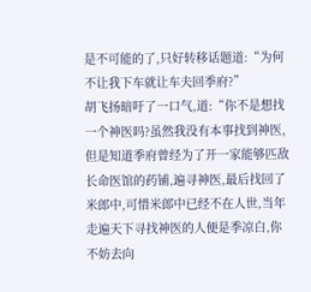是不可能的了,只好转移话题道:“为何不让我下车就让车夫回季府?”
胡飞扬暗吁了一口气,道:“你不是想找一个神医吗?虽然我没有本事找到神医,但是知道季府曾经为了开一家能够匹敌长命医馆的药铺,遍寻神医,最后找回了米郎中,可惜米郎中已经不在人世,当年走遍天下寻找神医的人便是季凉白,你不妨去向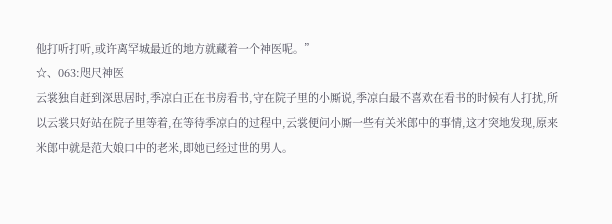他打听打听,或许离罕城最近的地方就藏着一个神医呢。”
☆、063:咫尺神医
云裳独自赶到深思居时,季凉白正在书房看书,守在院子里的小厮说,季凉白最不喜欢在看书的时候有人打扰,所以云裳只好站在院子里等着,在等待季凉白的过程中,云裳便问小厮一些有关米郎中的事情,这才突地发现,原来米郎中就是范大娘口中的老米,即她已经过世的男人。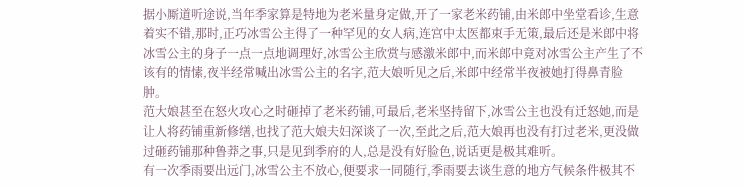据小厮道听途说,当年季家算是特地为老米量身定做,开了一家老米药铺,由米郎中坐堂看诊,生意着实不错,那时,正巧冰雪公主得了一种罕见的女人病,连宫中太医都束手无策,最后还是米郎中将冰雪公主的身子一点一点地调理好,冰雪公主欣赏与感激米郎中,而米郎中竟对冰雪公主产生了不该有的情愫,夜半经常喊出冰雪公主的名字,范大娘听见之后,米郎中经常半夜被她打得鼻青脸肿。
范大娘甚至在怒火攻心之时砸掉了老米药铺,可最后,老米坚持留下,冰雪公主也没有迁怒她,而是让人将药铺重新修缮,也找了范大娘夫妇深谈了一次,至此之后,范大娘再也没有打过老米,更没做过砸药铺那种鲁莽之事,只是见到季府的人,总是没有好脸色,说话更是极其难听。
有一次季雨要出远门,冰雪公主不放心,便要求一同随行,季雨要去谈生意的地方气候条件极其不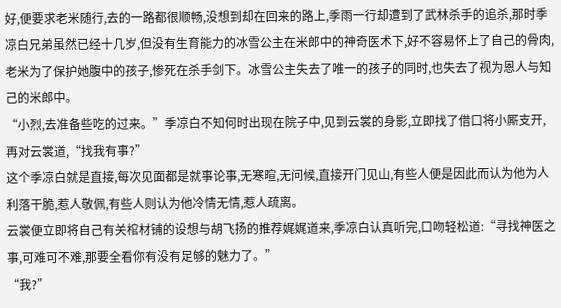好,便要求老米随行,去的一路都很顺畅,没想到却在回来的路上,季雨一行却遭到了武林杀手的追杀,那时季凉白兄弟虽然已经十几岁,但没有生育能力的冰雪公主在米郎中的神奇医术下,好不容易怀上了自己的骨肉,老米为了保护她腹中的孩子,惨死在杀手剑下。冰雪公主失去了唯一的孩子的同时,也失去了视为恩人与知己的米郎中。
“小烈,去准备些吃的过来。”季凉白不知何时出现在院子中,见到云裳的身影,立即找了借口将小厮支开,再对云裳道,“找我有事?”
这个季凉白就是直接,每次见面都是就事论事,无寒暄,无问候,直接开门见山,有些人便是因此而认为他为人利落干脆,惹人敬佩,有些人则认为他冷情无情,惹人疏离。
云裳便立即将自己有关棺材铺的设想与胡飞扬的推荐娓娓道来,季凉白认真听完,口吻轻松道:“寻找神医之事,可难可不难,那要全看你有没有足够的魅力了。”
“我?”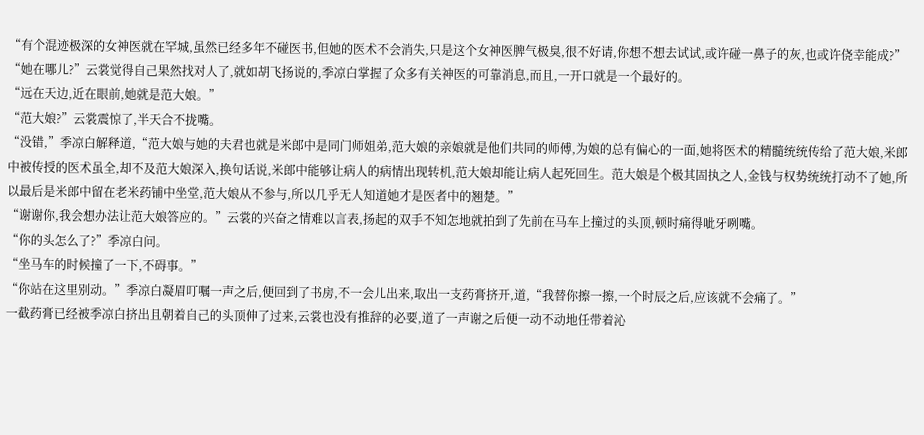“有个混迹极深的女神医就在罕城,虽然已经多年不碰医书,但她的医术不会消失,只是这个女神医脾气极臭,很不好请,你想不想去试试,或许碰一鼻子的灰,也或许侥幸能成?”
“她在哪儿?”云裳觉得自己果然找对人了,就如胡飞扬说的,季凉白掌握了众多有关神医的可靠消息,而且,一开口就是一个最好的。
“远在天边,近在眼前,她就是范大娘。”
“范大娘?”云裳震惊了,半天合不拢嘴。
“没错,”季凉白解释道,“范大娘与她的夫君也就是米郎中是同门师姐弟,范大娘的亲娘就是他们共同的师傅,为娘的总有偏心的一面,她将医术的精髓统统传给了范大娘,米郎中被传授的医术虽全,却不及范大娘深入,换句话说,米郎中能够让病人的病情出现转机,范大娘却能让病人起死回生。范大娘是个极其固执之人,金钱与权势统统打动不了她,所以最后是米郎中留在老米药铺中坐堂,范大娘从不参与,所以几乎无人知道她才是医者中的翘楚。”
“谢谢你,我会想办法让范大娘答应的。”云裳的兴奋之情难以言表,扬起的双手不知怎地就拍到了先前在马车上撞过的头顶,顿时痛得呲牙咧嘴。
“你的头怎么了?”季凉白问。
“坐马车的时候撞了一下,不碍事。”
“你站在这里别动。”季凉白凝眉叮嘱一声之后,便回到了书房,不一会儿出来,取出一支药膏挤开,道,“我替你擦一擦,一个时辰之后,应该就不会痛了。”
一截药膏已经被季凉白挤出且朝着自己的头顶伸了过来,云裳也没有推辞的必要,道了一声谢之后便一动不动地任带着沁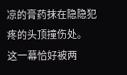凉的膏药抹在隐隐犯疼的头顶撞伤处。
这一幕恰好被两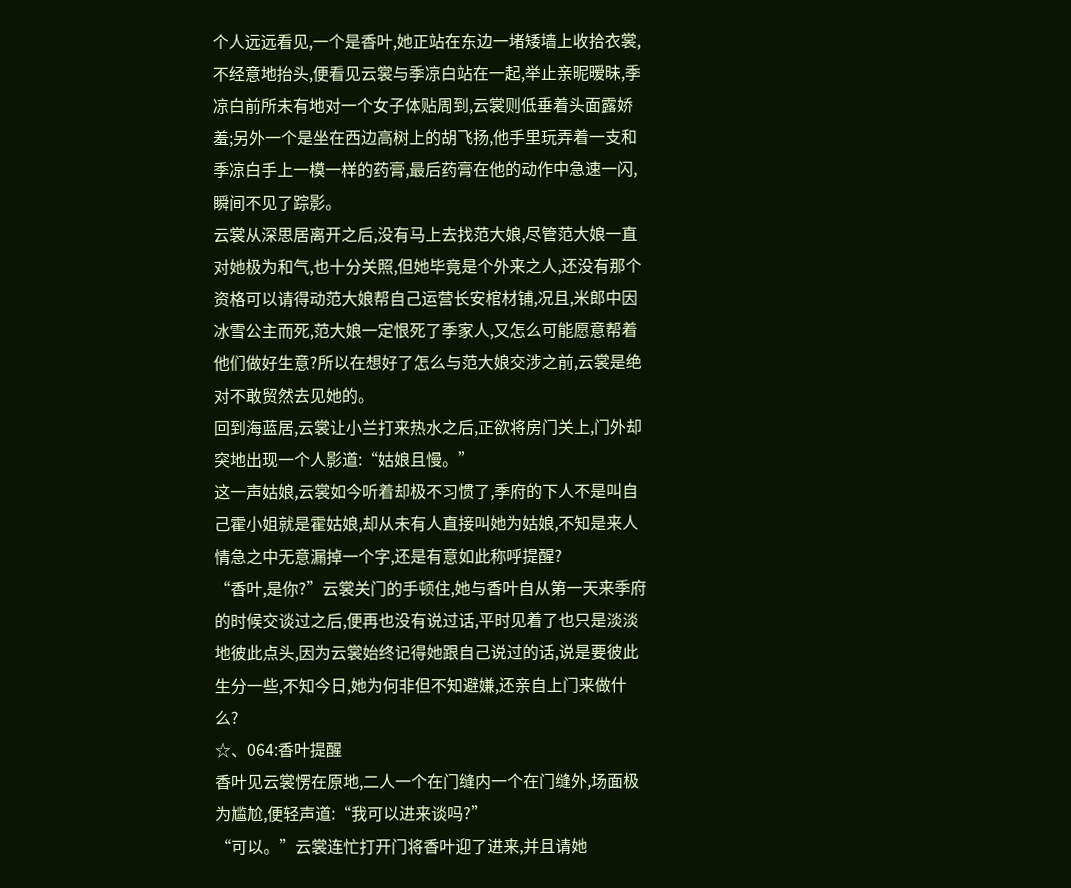个人远远看见,一个是香叶,她正站在东边一堵矮墙上收拾衣裳,不经意地抬头,便看见云裳与季凉白站在一起,举止亲昵暧昧,季凉白前所未有地对一个女子体贴周到,云裳则低垂着头面露娇羞;另外一个是坐在西边高树上的胡飞扬,他手里玩弄着一支和季凉白手上一模一样的药膏,最后药膏在他的动作中急速一闪,瞬间不见了踪影。
云裳从深思居离开之后,没有马上去找范大娘,尽管范大娘一直对她极为和气,也十分关照,但她毕竟是个外来之人,还没有那个资格可以请得动范大娘帮自己运营长安棺材铺,况且,米郎中因冰雪公主而死,范大娘一定恨死了季家人,又怎么可能愿意帮着他们做好生意?所以在想好了怎么与范大娘交涉之前,云裳是绝对不敢贸然去见她的。
回到海蓝居,云裳让小兰打来热水之后,正欲将房门关上,门外却突地出现一个人影道:“姑娘且慢。”
这一声姑娘,云裳如今听着却极不习惯了,季府的下人不是叫自己霍小姐就是霍姑娘,却从未有人直接叫她为姑娘,不知是来人情急之中无意漏掉一个字,还是有意如此称呼提醒?
“香叶,是你?”云裳关门的手顿住,她与香叶自从第一天来季府的时候交谈过之后,便再也没有说过话,平时见着了也只是淡淡地彼此点头,因为云裳始终记得她跟自己说过的话,说是要彼此生分一些,不知今日,她为何非但不知避嫌,还亲自上门来做什么?
☆、064:香叶提醒
香叶见云裳愣在原地,二人一个在门缝内一个在门缝外,场面极为尴尬,便轻声道:“我可以进来谈吗?”
“可以。”云裳连忙打开门将香叶迎了进来,并且请她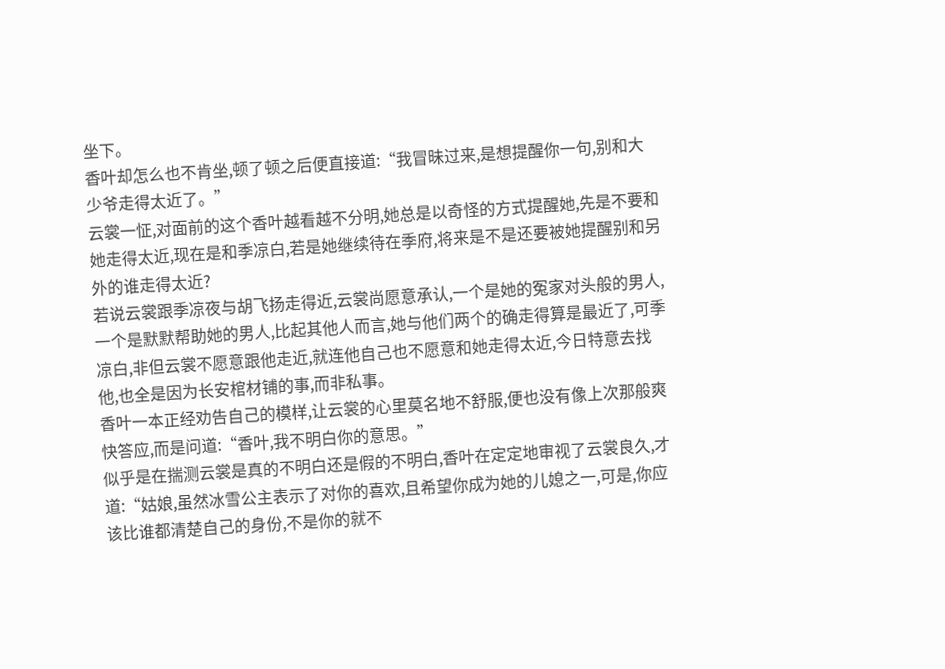坐下。
香叶却怎么也不肯坐,顿了顿之后便直接道:“我冒昧过来,是想提醒你一句,别和大少爷走得太近了。”
云裳一怔,对面前的这个香叶越看越不分明,她总是以奇怪的方式提醒她,先是不要和她走得太近,现在是和季凉白,若是她继续待在季府,将来是不是还要被她提醒别和另外的谁走得太近?
若说云裳跟季凉夜与胡飞扬走得近,云裳尚愿意承认,一个是她的冤家对头般的男人,一个是默默帮助她的男人,比起其他人而言,她与他们两个的确走得算是最近了,可季凉白,非但云裳不愿意跟他走近,就连他自己也不愿意和她走得太近,今日特意去找他,也全是因为长安棺材铺的事,而非私事。
香叶一本正经劝告自己的模样,让云裳的心里莫名地不舒服,便也没有像上次那般爽快答应,而是问道:“香叶,我不明白你的意思。”
似乎是在揣测云裳是真的不明白还是假的不明白,香叶在定定地审视了云裳良久,才道:“姑娘,虽然冰雪公主表示了对你的喜欢,且希望你成为她的儿媳之一,可是,你应该比谁都清楚自己的身份,不是你的就不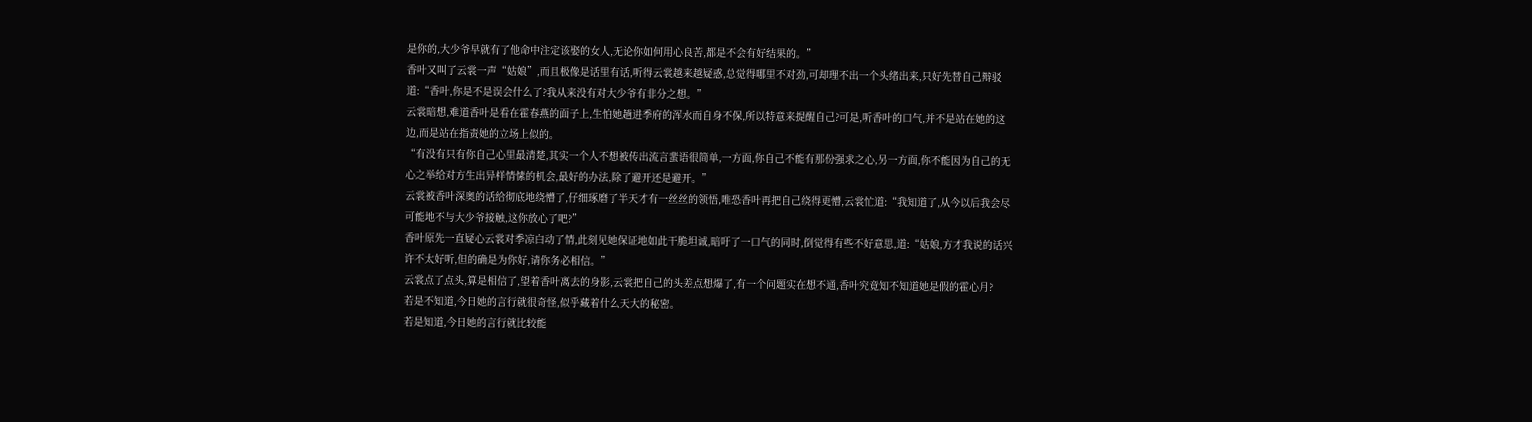是你的,大少爷早就有了他命中注定该娶的女人,无论你如何用心良苦,都是不会有好结果的。”
香叶又叫了云裳一声“姑娘”,而且极像是话里有话,听得云裳越来越疑惑,总觉得哪里不对劲,可却理不出一个头绪出来,只好先替自己辩驳道:“香叶,你是不是误会什么了?我从来没有对大少爷有非分之想。”
云裳暗想,难道香叶是看在霍春燕的面子上,生怕她趟进季府的浑水而自身不保,所以特意来提醒自己?可是,听香叶的口气,并不是站在她的这边,而是站在指责她的立场上似的。
“有没有只有你自己心里最清楚,其实一个人不想被传出流言蜚语很简单,一方面,你自己不能有那份强求之心,另一方面,你不能因为自己的无心之举给对方生出异样情愫的机会,最好的办法,除了避开还是避开。”
云裳被香叶深奥的话给彻底地绕懵了,仔细琢磨了半天才有一丝丝的领悟,唯恐香叶再把自己绕得更懵,云裳忙道:“我知道了,从今以后我会尽可能地不与大少爷接触,这你放心了吧?”
香叶原先一直疑心云裳对季凉白动了情,此刻见她保证地如此干脆坦诚,暗吁了一口气的同时,倒觉得有些不好意思,道:“姑娘,方才我说的话兴许不太好听,但的确是为你好,请你务必相信。”
云裳点了点头,算是相信了,望着香叶离去的身影,云裳把自己的头差点想爆了,有一个问题实在想不通,香叶究竟知不知道她是假的霍心月?
若是不知道,今日她的言行就很奇怪,似乎藏着什么天大的秘密。
若是知道,今日她的言行就比较能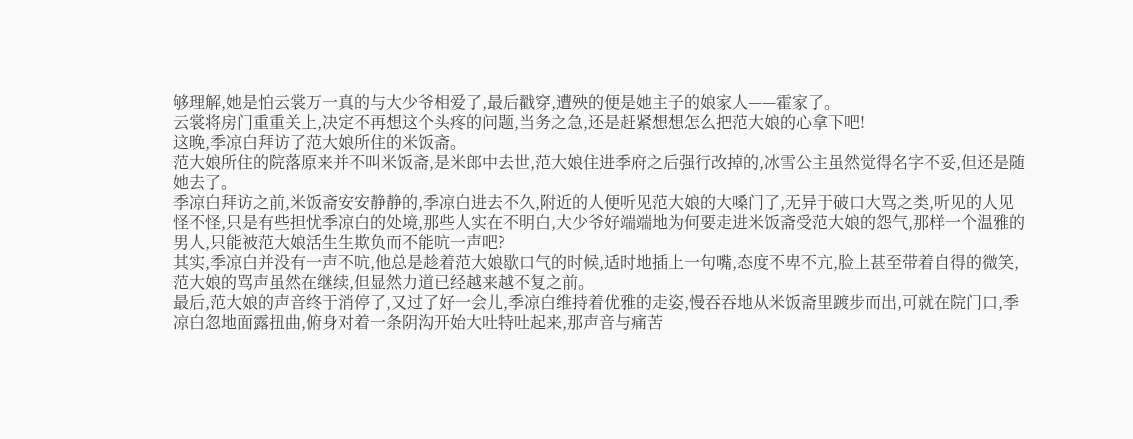够理解,她是怕云裳万一真的与大少爷相爱了,最后戳穿,遭殃的便是她主子的娘家人——霍家了。
云裳将房门重重关上,决定不再想这个头疼的问题,当务之急,还是赶紧想想怎么把范大娘的心拿下吧!
这晚,季凉白拜访了范大娘所住的米饭斋。
范大娘所住的院落原来并不叫米饭斋,是米郎中去世,范大娘住进季府之后强行改掉的,冰雪公主虽然觉得名字不妥,但还是随她去了。
季凉白拜访之前,米饭斋安安静静的,季凉白进去不久,附近的人便听见范大娘的大嗓门了,无异于破口大骂之类,听见的人见怪不怪,只是有些担忧季凉白的处境,那些人实在不明白,大少爷好端端地为何要走进米饭斋受范大娘的怨气,那样一个温雅的男人,只能被范大娘活生生欺负而不能吭一声吧?
其实,季凉白并没有一声不吭,他总是趁着范大娘歇口气的时候,适时地插上一句嘴,态度不卑不亢,脸上甚至带着自得的微笑,范大娘的骂声虽然在继续,但显然力道已经越来越不复之前。
最后,范大娘的声音终于消停了,又过了好一会儿,季凉白维持着优雅的走姿,慢吞吞地从米饭斋里踱步而出,可就在院门口,季凉白忽地面露扭曲,俯身对着一条阴沟开始大吐特吐起来,那声音与痛苦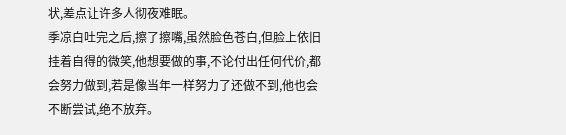状,差点让许多人彻夜难眠。
季凉白吐完之后,擦了擦嘴,虽然脸色苍白,但脸上依旧挂着自得的微笑,他想要做的事,不论付出任何代价,都会努力做到,若是像当年一样努力了还做不到,他也会不断尝试,绝不放弃。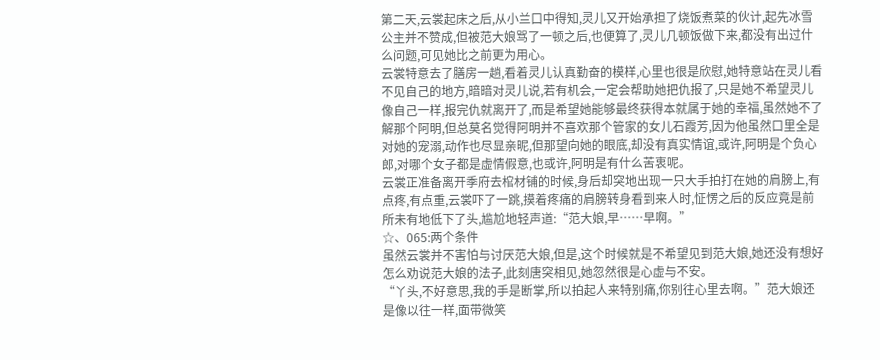第二天,云裳起床之后,从小兰口中得知,灵儿又开始承担了烧饭煮菜的伙计,起先冰雪公主并不赞成,但被范大娘骂了一顿之后,也便算了,灵儿几顿饭做下来,都没有出过什么问题,可见她比之前更为用心。
云裳特意去了膳房一趟,看着灵儿认真勤奋的模样,心里也很是欣慰,她特意站在灵儿看不见自己的地方,暗暗对灵儿说,若有机会,一定会帮助她把仇报了,只是她不希望灵儿像自己一样,报完仇就离开了,而是希望她能够最终获得本就属于她的幸福,虽然她不了解那个阿明,但总莫名觉得阿明并不喜欢那个管家的女儿石霞芳,因为他虽然口里全是对她的宠溺,动作也尽显亲昵,但那望向她的眼底,却没有真实情谊,或许,阿明是个负心郎,对哪个女子都是虚情假意,也或许,阿明是有什么苦衷呢。
云裳正准备离开季府去棺材铺的时候,身后却突地出现一只大手拍打在她的肩膀上,有点疼,有点重,云裳吓了一跳,摸着疼痛的肩膀转身看到来人时,怔愣之后的反应竟是前所未有地低下了头,尴尬地轻声道:“范大娘,早……早啊。”
☆、065:两个条件
虽然云裳并不害怕与讨厌范大娘,但是,这个时候就是不希望见到范大娘,她还没有想好怎么劝说范大娘的法子,此刻唐突相见,她忽然很是心虚与不安。
“丫头,不好意思,我的手是断掌,所以拍起人来特别痛,你别往心里去啊。”范大娘还是像以往一样,面带微笑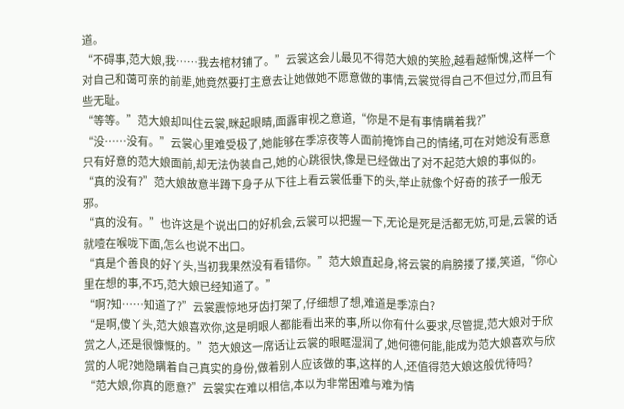道。
“不碍事,范大娘,我……我去棺材铺了。”云裳这会儿最见不得范大娘的笑脸,越看越惭愧,这样一个对自己和蔼可亲的前辈,她竟然要打主意去让她做她不愿意做的事情,云裳觉得自己不但过分,而且有些无耻。
“等等。”范大娘却叫住云裳,眯起眼睛,面露审视之意道,“你是不是有事情瞒着我?”
“没……没有。”云裳心里难受极了,她能够在季凉夜等人面前掩饰自己的情绪,可在对她没有恶意只有好意的范大娘面前,却无法伪装自己,她的心跳很快,像是已经做出了对不起范大娘的事似的。
“真的没有?”范大娘故意半蹲下身子从下往上看云裳低垂下的头,举止就像个好奇的孩子一般无邪。
“真的没有。”也许这是个说出口的好机会,云裳可以把握一下,无论是死是活都无妨,可是,云裳的话就噎在喉咙下面,怎么也说不出口。
“真是个善良的好丫头,当初我果然没有看错你。”范大娘直起身,将云裳的肩膀搂了搂,笑道,“你心里在想的事,不巧,范大娘已经知道了。”
“啊?知……知道了?”云裳震惊地牙齿打架了,仔细想了想,难道是季凉白?
“是啊,傻丫头,范大娘喜欢你,这是明眼人都能看出来的事,所以你有什么要求,尽管提,范大娘对于欣赏之人,还是很慷慨的。”范大娘这一席话让云裳的眼眶湿润了,她何德何能,能成为范大娘喜欢与欣赏的人呢?她隐瞒着自己真实的身份,做着别人应该做的事,这样的人,还值得范大娘这般优待吗?
“范大娘,你真的愿意?”云裳实在难以相信,本以为非常困难与难为情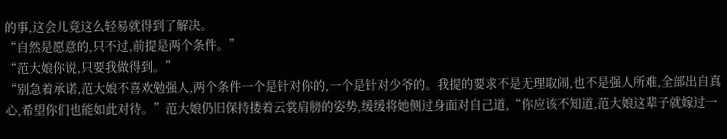的事,这会儿竟这么轻易就得到了解决。
“自然是愿意的,只不过,前提是两个条件。”
“范大娘你说,只要我做得到。”
“别急着承诺,范大娘不喜欢勉强人,两个条件一个是针对你的,一个是针对少爷的。我提的要求不是无理取闹,也不是强人所难,全部出自真心,希望你们也能如此对待。”范大娘仍旧保持搂着云裳肩膀的姿势,缓缓将她侧过身面对自己道,“你应该不知道,范大娘这辈子就嫁过一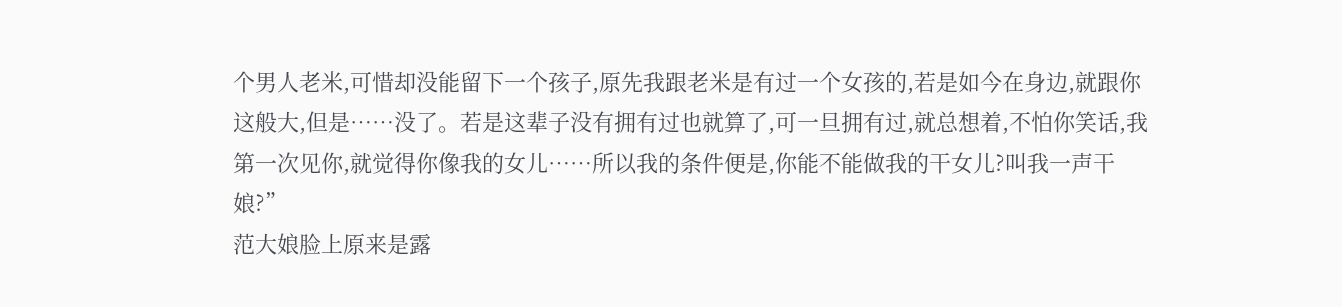个男人老米,可惜却没能留下一个孩子,原先我跟老米是有过一个女孩的,若是如今在身边,就跟你这般大,但是……没了。若是这辈子没有拥有过也就算了,可一旦拥有过,就总想着,不怕你笑话,我第一次见你,就觉得你像我的女儿……所以我的条件便是,你能不能做我的干女儿?叫我一声干娘?”
范大娘脸上原来是露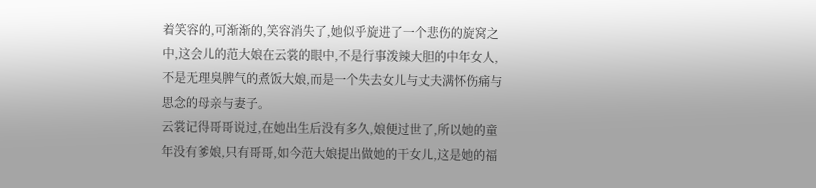着笑容的,可渐渐的,笑容消失了,她似乎旋进了一个悲伤的旋窝之中,这会儿的范大娘在云裳的眼中,不是行事泼辣大胆的中年女人,不是无理臭脾气的煮饭大娘,而是一个失去女儿与丈夫满怀伤痛与思念的母亲与妻子。
云裳记得哥哥说过,在她出生后没有多久,娘便过世了,所以她的童年没有爹娘,只有哥哥,如今范大娘提出做她的干女儿,这是她的福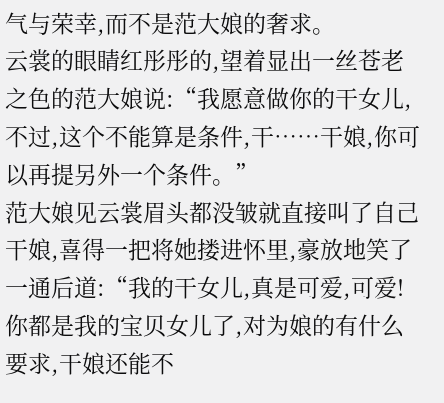气与荣幸,而不是范大娘的奢求。
云裳的眼睛红彤彤的,望着显出一丝苍老之色的范大娘说:“我愿意做你的干女儿,不过,这个不能算是条件,干……干娘,你可以再提另外一个条件。”
范大娘见云裳眉头都没皱就直接叫了自己干娘,喜得一把将她搂进怀里,豪放地笑了一通后道:“我的干女儿,真是可爱,可爱!你都是我的宝贝女儿了,对为娘的有什么要求,干娘还能不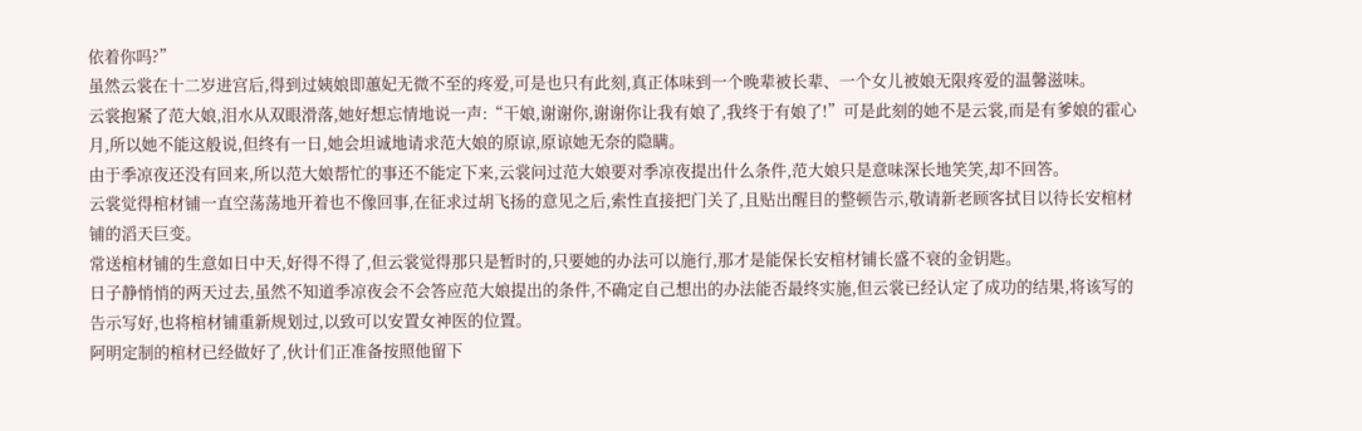依着你吗?”
虽然云裳在十二岁进宫后,得到过姨娘即蕙妃无微不至的疼爱,可是也只有此刻,真正体味到一个晚辈被长辈、一个女儿被娘无限疼爱的温馨滋味。
云裳抱紧了范大娘,泪水从双眼滑落,她好想忘情地说一声:“干娘,谢谢你,谢谢你让我有娘了,我终于有娘了!”可是此刻的她不是云裳,而是有爹娘的霍心月,所以她不能这般说,但终有一日,她会坦诚地请求范大娘的原谅,原谅她无奈的隐瞒。
由于季凉夜还没有回来,所以范大娘帮忙的事还不能定下来,云裳问过范大娘要对季凉夜提出什么条件,范大娘只是意味深长地笑笑,却不回答。
云裳觉得棺材铺一直空荡荡地开着也不像回事,在征求过胡飞扬的意见之后,索性直接把门关了,且贴出醒目的整顿告示,敬请新老顾客拭目以待长安棺材铺的滔天巨变。
常送棺材铺的生意如日中天,好得不得了,但云裳觉得那只是暂时的,只要她的办法可以施行,那才是能保长安棺材铺长盛不衰的金钥匙。
日子静悄悄的两天过去,虽然不知道季凉夜会不会答应范大娘提出的条件,不确定自己想出的办法能否最终实施,但云裳已经认定了成功的结果,将该写的告示写好,也将棺材铺重新规划过,以致可以安置女神医的位置。
阿明定制的棺材已经做好了,伙计们正准备按照他留下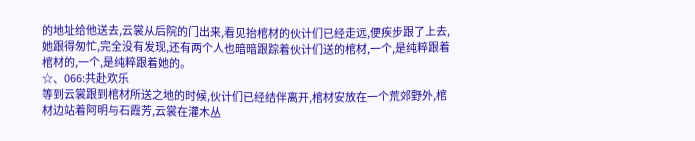的地址给他送去,云裳从后院的门出来,看见抬棺材的伙计们已经走远,便疾步跟了上去,她跟得匆忙,完全没有发现,还有两个人也暗暗跟踪着伙计们送的棺材,一个,是纯粹跟着棺材的,一个,是纯粹跟着她的。
☆、066:共赴欢乐
等到云裳跟到棺材所送之地的时候,伙计们已经结伴离开,棺材安放在一个荒郊野外,棺材边站着阿明与石霞芳,云裳在灌木丛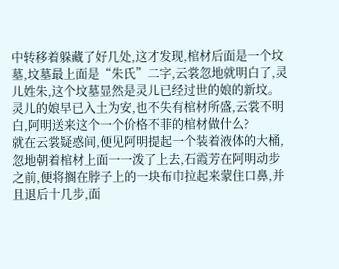中转移着躲藏了好几处,这才发现,棺材后面是一个坟墓,坟墓最上面是“朱氏”二字,云裳忽地就明白了,灵儿姓朱,这个坟墓显然是灵儿已经过世的娘的新坟。
灵儿的娘早已入土为安,也不失有棺材所盛,云裳不明白,阿明送来这个一个价格不菲的棺材做什么?
就在云裳疑惑间,便见阿明提起一个装着液体的大桶,忽地朝着棺材上面一一泼了上去,石霞芳在阿明动步之前,便将搁在脖子上的一块布巾拉起来蒙住口鼻,并且退后十几步,面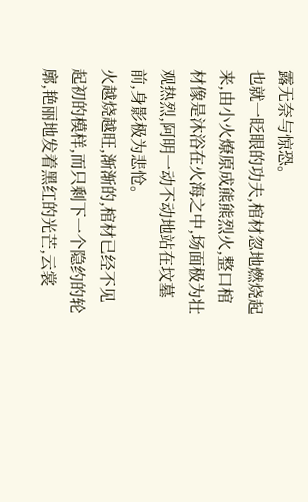露无奈与惊恐。
也就一眨眼的功夫,棺材忽地燃烧起来,由小火燎原成熊熊烈火,整口棺材像是沐浴在火海之中,场面极为壮观热烈,阿明一动不动地站在坟墓前,身影极为悲怆。
火越烧越旺,渐渐的,棺材已经不见起初的模样,而只剩下一个隐约的轮廓,艳丽地发着黑红的光芒,云裳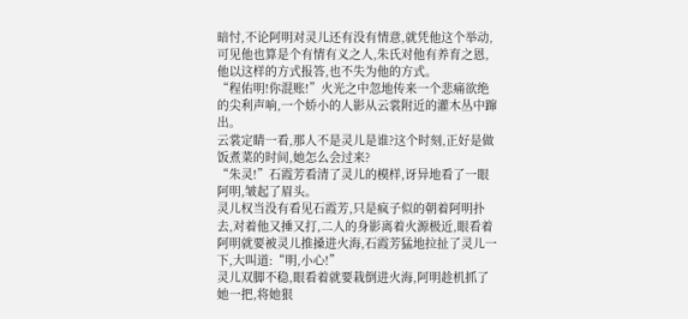暗忖,不论阿明对灵儿还有没有情意,就凭他这个举动,可见他也算是个有情有义之人,朱氏对他有养育之恩,他以这样的方式报答,也不失为他的方式。
“程佑明!你混账!”火光之中忽地传来一个悲痛欲绝的尖利声响,一个娇小的人影从云裳附近的灌木丛中蹿出。
云裳定睛一看,那人不是灵儿是谁?这个时刻,正好是做饭煮菜的时间,她怎么会过来?
“朱灵!”石霞芳看清了灵儿的模样,讶异地看了一眼阿明,皱起了眉头。
灵儿权当没有看见石霞芳,只是疯子似的朝着阿明扑去,对着他又捶又打,二人的身影离着火源极近,眼看着阿明就要被灵儿推搡进火海,石霞芳猛地拉扯了灵儿一下,大叫道:“明,小心!”
灵儿双脚不稳,眼看着就要栽倒进火海,阿明趁机抓了她一把,将她狠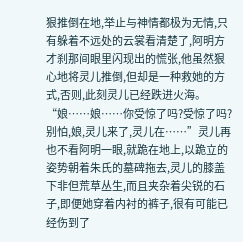狠推倒在地,举止与神情都极为无情,只有躲着不远处的云裳看清楚了,阿明方才刹那间眼里闪现出的慌张,他虽然狠心地将灵儿推倒,但却是一种救她的方式,否则,此刻灵儿已经跌进火海。
“娘……娘……你受惊了吗?受惊了吗?别怕,娘,灵儿来了,灵儿在……”灵儿再也不看阿明一眼,就跪在地上,以跪立的姿势朝着朱氏的墓碑拖去,灵儿的膝盖下非但荒草丛生,而且夹杂着尖锐的石子,即便她穿着内衬的裤子,很有可能已经伤到了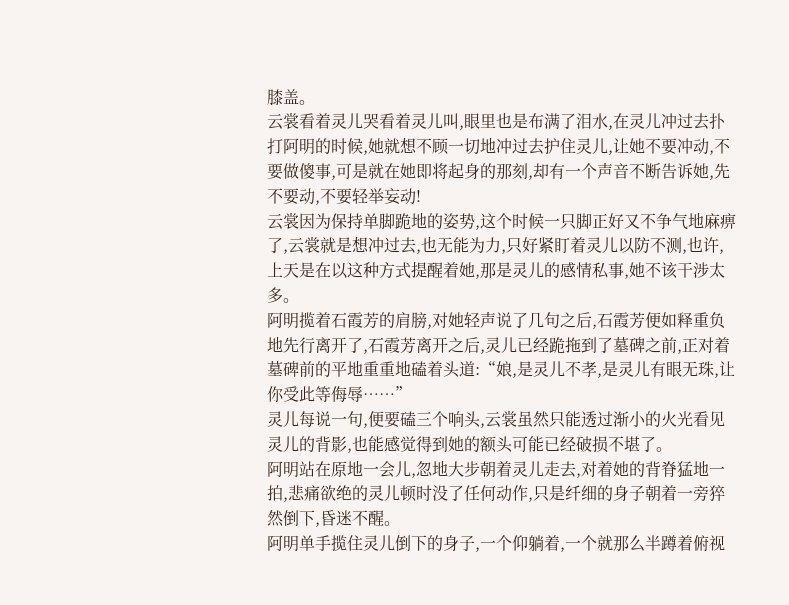膝盖。
云裳看着灵儿哭看着灵儿叫,眼里也是布满了泪水,在灵儿冲过去扑打阿明的时候,她就想不顾一切地冲过去护住灵儿,让她不要冲动,不要做傻事,可是就在她即将起身的那刻,却有一个声音不断告诉她,先不要动,不要轻举妄动!
云裳因为保持单脚跪地的姿势,这个时候一只脚正好又不争气地麻痹了,云裳就是想冲过去,也无能为力,只好紧盯着灵儿以防不测,也许,上天是在以这种方式提醒着她,那是灵儿的感情私事,她不该干涉太多。
阿明揽着石霞芳的肩膀,对她轻声说了几句之后,石霞芳便如释重负地先行离开了,石霞芳离开之后,灵儿已经跪拖到了墓碑之前,正对着墓碑前的平地重重地磕着头道:“娘,是灵儿不孝,是灵儿有眼无珠,让你受此等侮辱……”
灵儿每说一句,便要磕三个响头,云裳虽然只能透过渐小的火光看见灵儿的背影,也能感觉得到她的额头可能已经破损不堪了。
阿明站在原地一会儿,忽地大步朝着灵儿走去,对着她的背脊猛地一拍,悲痛欲绝的灵儿顿时没了任何动作,只是纤细的身子朝着一旁猝然倒下,昏迷不醒。
阿明单手揽住灵儿倒下的身子,一个仰躺着,一个就那么半蹲着俯视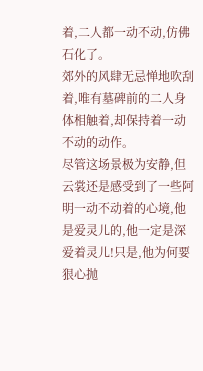着,二人都一动不动,仿佛石化了。
郊外的风肆无忌惮地吹刮着,唯有墓碑前的二人身体相触着,却保持着一动不动的动作。
尽管这场景极为安静,但云裳还是感受到了一些阿明一动不动着的心境,他是爱灵儿的,他一定是深爱着灵儿!只是,他为何要狠心抛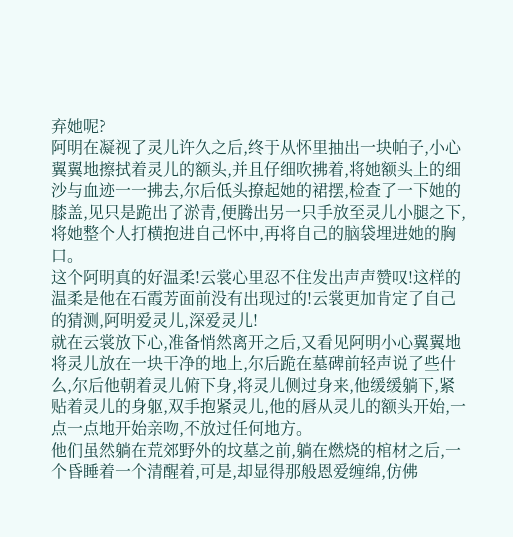弃她呢?
阿明在凝视了灵儿许久之后,终于从怀里抽出一块帕子,小心翼翼地擦拭着灵儿的额头,并且仔细吹拂着,将她额头上的细沙与血迹一一拂去,尔后低头撩起她的裙摆,检查了一下她的膝盖,见只是跪出了淤青,便腾出另一只手放至灵儿小腿之下,将她整个人打横抱进自己怀中,再将自己的脑袋埋进她的胸口。
这个阿明真的好温柔!云裳心里忍不住发出声声赞叹!这样的温柔是他在石霞芳面前没有出现过的!云裳更加肯定了自己的猜测,阿明爱灵儿,深爱灵儿!
就在云裳放下心,准备悄然离开之后,又看见阿明小心翼翼地将灵儿放在一块干净的地上,尔后跪在墓碑前轻声说了些什么,尔后他朝着灵儿俯下身,将灵儿侧过身来,他缓缓躺下,紧贴着灵儿的身躯,双手抱紧灵儿,他的唇从灵儿的额头开始,一点一点地开始亲吻,不放过任何地方。
他们虽然躺在荒郊野外的坟墓之前,躺在燃烧的棺材之后,一个昏睡着一个清醒着,可是,却显得那般恩爱缠绵,仿佛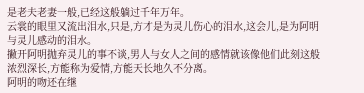是老夫老妻一般,已经这般躺过千年万年。
云裳的眼里又流出泪水,只是,方才是为灵儿伤心的泪水,这会儿,是为阿明与灵儿感动的泪水。
撇开阿明抛弃灵儿的事不谈,男人与女人之间的感情就该像他们此刻这般浓烈深长,方能称为爱情,方能天长地久不分离。
阿明的吻还在继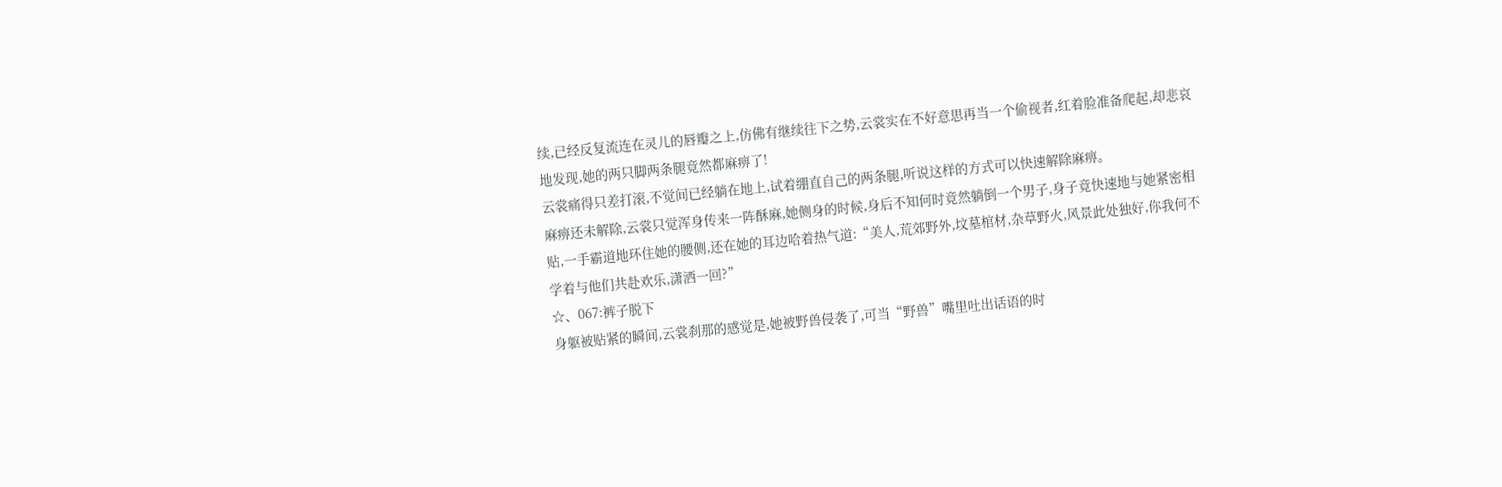续,已经反复流连在灵儿的唇瓣之上,仿佛有继续往下之势,云裳实在不好意思再当一个偷视者,红着脸准备爬起,却悲哀地发现,她的两只脚两条腿竟然都麻痹了!
云裳痛得只差打滚,不觉间已经躺在地上,试着绷直自己的两条腿,听说这样的方式可以快速解除麻痹。
麻痹还未解除,云裳只觉浑身传来一阵酥麻,她侧身的时候,身后不知何时竟然躺倒一个男子,身子竟快速地与她紧密相贴,一手霸道地环住她的腰侧,还在她的耳边哈着热气道:“美人,荒郊野外,坟墓棺材,杂草野火,风景此处独好,你我何不学着与他们共赴欢乐,潇洒一回?”
☆、067:裤子脱下
身躯被贴紧的瞬间,云裳刹那的感觉是,她被野兽侵袭了,可当“野兽”嘴里吐出话语的时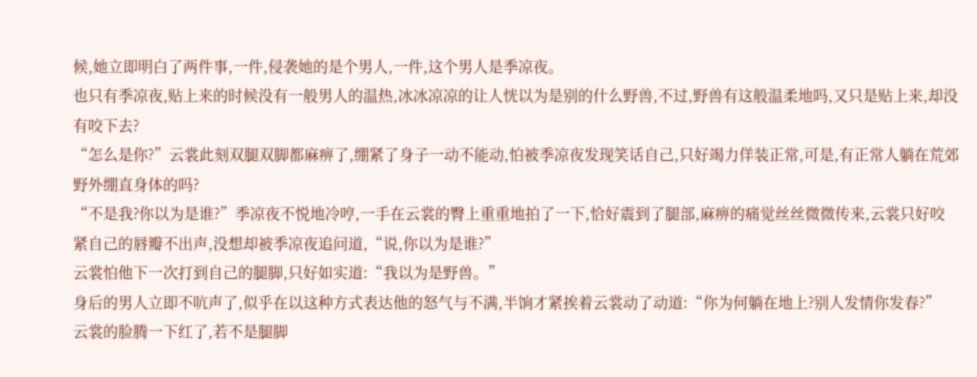候,她立即明白了两件事,一件,侵袭她的是个男人,一件,这个男人是季凉夜。
也只有季凉夜,贴上来的时候没有一般男人的温热,冰冰凉凉的让人恍以为是别的什么野兽,不过,野兽有这般温柔地吗,又只是贴上来,却没有咬下去?
“怎么是你?”云裳此刻双腿双脚都麻痹了,绷紧了身子一动不能动,怕被季凉夜发现笑话自己,只好竭力佯装正常,可是,有正常人躺在荒郊野外绷直身体的吗?
“不是我?你以为是谁?”季凉夜不悦地冷哼,一手在云裳的臀上重重地拍了一下,恰好震到了腿部,麻痹的痛觉丝丝微微传来,云裳只好咬紧自己的唇瓣不出声,没想却被季凉夜追问道,“说,你以为是谁?”
云裳怕他下一次打到自己的腿脚,只好如实道:“我以为是野兽。”
身后的男人立即不吭声了,似乎在以这种方式表达他的怒气与不满,半饷才紧挨着云裳动了动道:“你为何躺在地上?别人发情你发春?”
云裳的脸腾一下红了,若不是腿脚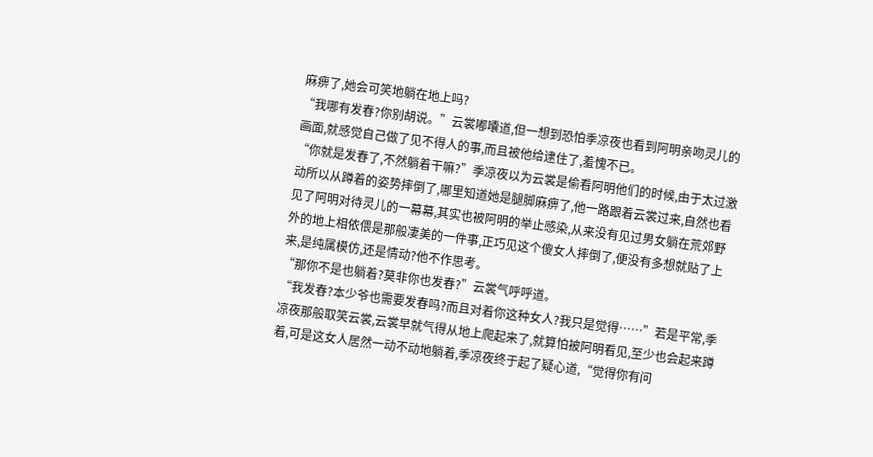麻痹了,她会可笑地躺在地上吗?
“我哪有发春?你别胡说。”云裳嘟囔道,但一想到恐怕季凉夜也看到阿明亲吻灵儿的画面,就感觉自己做了见不得人的事,而且被他给逮住了,羞愧不已。
“你就是发春了,不然躺着干嘛?”季凉夜以为云裳是偷看阿明他们的时候,由于太过激动所以从蹲着的姿势摔倒了,哪里知道她是腿脚麻痹了,他一路跟着云裳过来,自然也看见了阿明对待灵儿的一幕幕,其实也被阿明的举止感染,从来没有见过男女躺在荒郊野外的地上相依偎是那般凄美的一件事,正巧见这个傻女人摔倒了,便没有多想就贴了上来,是纯属模仿,还是情动?他不作思考。
“那你不是也躺着?莫非你也发春?”云裳气呼呼道。
“我发春?本少爷也需要发春吗?而且对着你这种女人?我只是觉得……”若是平常,季凉夜那般取笑云裳,云裳早就气得从地上爬起来了,就算怕被阿明看见,至少也会起来蹲着,可是这女人居然一动不动地躺着,季凉夜终于起了疑心道,“觉得你有问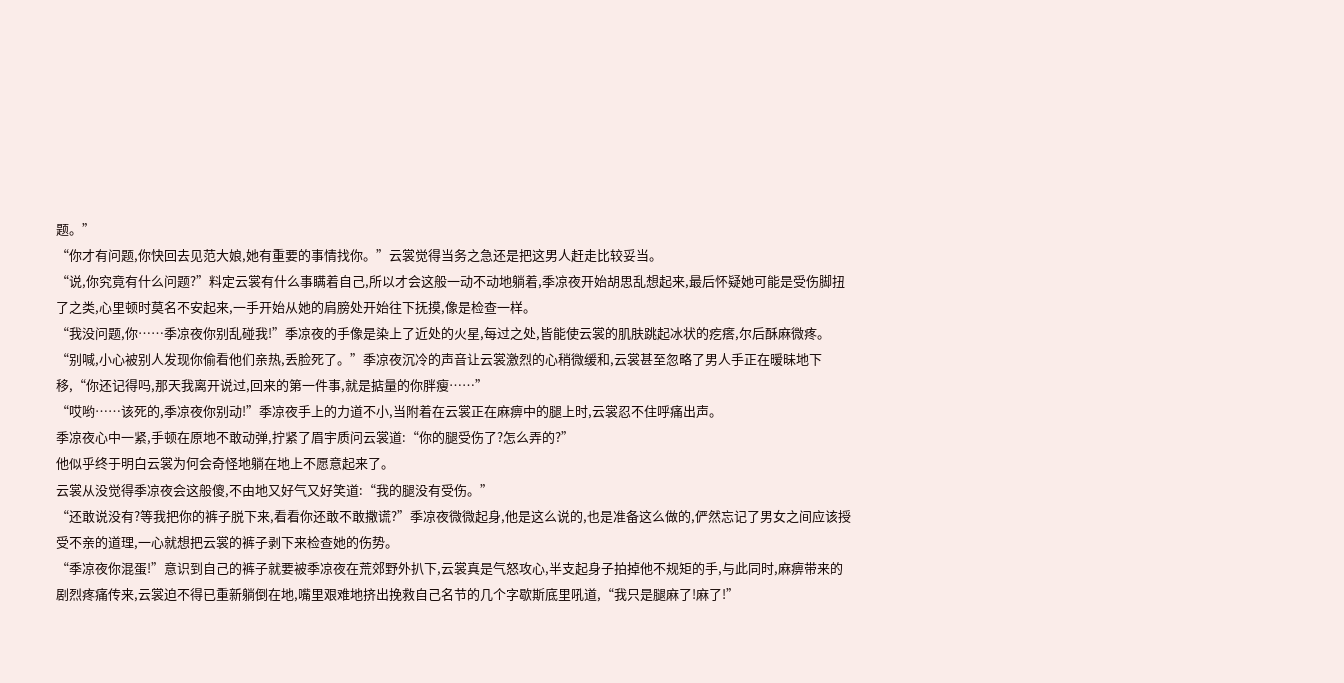题。”
“你才有问题,你快回去见范大娘,她有重要的事情找你。”云裳觉得当务之急还是把这男人赶走比较妥当。
“说,你究竟有什么问题?”料定云裳有什么事瞒着自己,所以才会这般一动不动地躺着,季凉夜开始胡思乱想起来,最后怀疑她可能是受伤脚扭了之类,心里顿时莫名不安起来,一手开始从她的肩膀处开始往下抚摸,像是检查一样。
“我没问题,你……季凉夜你别乱碰我!”季凉夜的手像是染上了近处的火星,每过之处,皆能使云裳的肌肤跳起冰状的疙瘩,尔后酥麻微疼。
“别喊,小心被别人发现你偷看他们亲热,丢脸死了。”季凉夜沉冷的声音让云裳激烈的心稍微缓和,云裳甚至忽略了男人手正在暧昧地下移,“你还记得吗,那天我离开说过,回来的第一件事,就是掂量的你胖瘦……”
“哎哟……该死的,季凉夜你别动!”季凉夜手上的力道不小,当附着在云裳正在麻痹中的腿上时,云裳忍不住呼痛出声。
季凉夜心中一紧,手顿在原地不敢动弹,拧紧了眉宇质问云裳道:“你的腿受伤了?怎么弄的?”
他似乎终于明白云裳为何会奇怪地躺在地上不愿意起来了。
云裳从没觉得季凉夜会这般傻,不由地又好气又好笑道:“我的腿没有受伤。”
“还敢说没有?等我把你的裤子脱下来,看看你还敢不敢撒谎?”季凉夜微微起身,他是这么说的,也是准备这么做的,俨然忘记了男女之间应该授受不亲的道理,一心就想把云裳的裤子剥下来检查她的伤势。
“季凉夜你混蛋!”意识到自己的裤子就要被季凉夜在荒郊野外扒下,云裳真是气怒攻心,半支起身子拍掉他不规矩的手,与此同时,麻痹带来的剧烈疼痛传来,云裳迫不得已重新躺倒在地,嘴里艰难地挤出挽救自己名节的几个字歇斯底里吼道,“我只是腿麻了!麻了!”